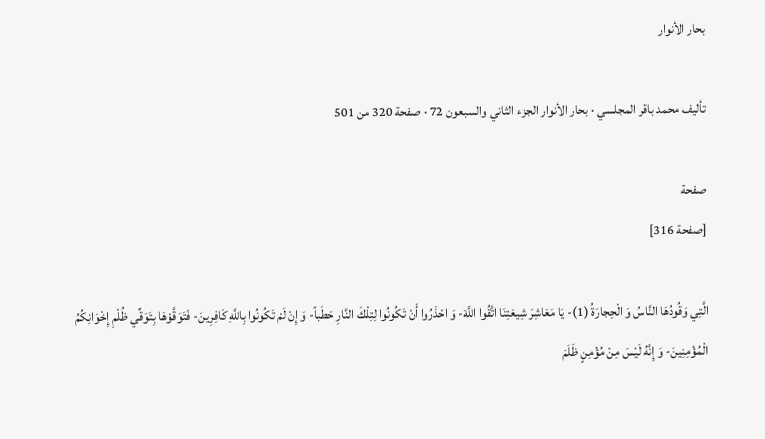بحار الأنوار

تأليف محمد باقر المجلسي · بحار الأنوار الجزء الثاني والسبعون 72 · صفحة 320 من 501

صفحة
[صفحة 316]

الَّتِي وَقُودُهَا النَّاسُ وَ الْحِجارَةُ (1)- يَا مَعَاشِرَ شِيعَتِنَا اتَّقُوا اللَّهَ- وَ احْذَرُوا أَنْ تَكُونُوا لِتِلْكَ النَّارِ حَطَباً- وَ إِنْ لَمْ تَكُونُوا بِاللَّهِ كَافِرِينَ- فَتَوَقَّوْهَا بِتَوَقِّي ظُلْمِ إِخْوَانِكُمُ الْمُؤْمِنِينَ- وَ إِنَّهُ لَيْسَ مِنْ مُؤْمِنٍ ظَلَمَ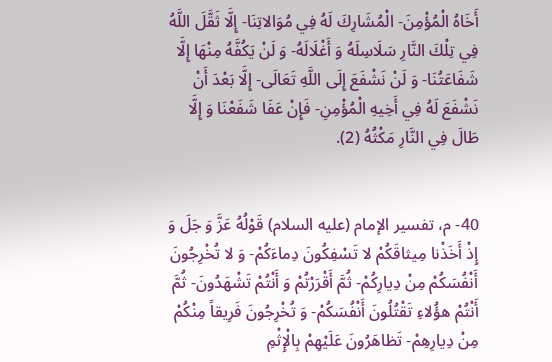أَخَاهُ الْمُؤْمِنَ- الْمُشَارِكَ لَهُ فِي مُوَالاتِنَا- إِلَّا ثَقَّلَ اللَّهُ فِي تِلْكَ النَّارِ سَلَاسِلَهُ وَ أَغْلَالَهُ- وَ لَنْ يَكُفَّهُ مِنْهَا إِلَّا شَفَاعَتُنَا- وَ لَنْ نَشْفَعَ إِلَى اللَّهِ تَعَالَى- إِلَّا بَعْدَ أَنْ نَشْفَعَ لَهُ فِي أَخِيهِ الْمُؤْمِنِ- فَإِنْ عَفَا شَفَعْنَا وَ إِلَّا طَالَ فِي النَّارِ مَكْثُهُ (2).


40- م، تفسير الإمام (عليه السلام) قَوْلُهُ عَزَّ وَ جَلَ وَ إِذْ أَخَذْنا مِيثاقَكُمْ لا تَسْفِكُونَ دِماءَكُمْ- وَ لا تُخْرِجُونَ أَنْفُسَكُمْ مِنْ دِيارِكُمْ- ثُمَّ أَقْرَرْتُمْ وَ أَنْتُمْ تَشْهَدُونَ- ثُمَّ أَنْتُمْ هؤُلاءِ تَقْتُلُونَ أَنْفُسَكُمْ- وَ تُخْرِجُونَ فَرِيقاً مِنْكُمْ مِنْ دِيارِهِمْ- تَظاهَرُونَ عَلَيْهِمْ بِالْإِثْمِ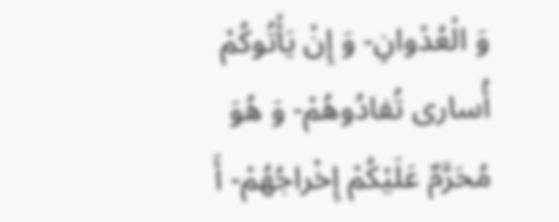وَ الْعُدْوانِ- وَ إِنْ يَأْتُوكُمْ أُسارى تُفادُوهُمْ- وَ هُوَ مُحَرَّمٌ عَلَيْكُمْ إِخْراجُهُمْ- أَ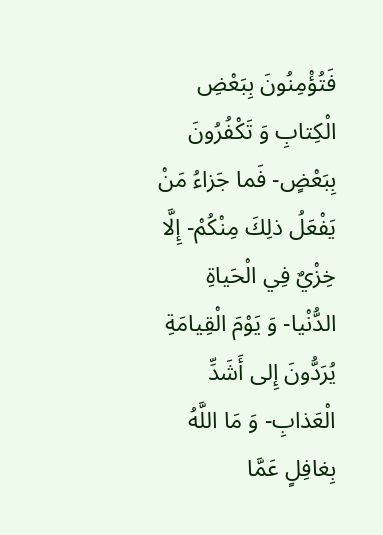فَتُؤْمِنُونَ بِبَعْضِ الْكِتابِ وَ تَكْفُرُونَ بِبَعْضٍ- فَما جَزاءُ مَنْ يَفْعَلُ ذلِكَ مِنْكُمْ- إِلَّا خِزْيٌ فِي الْحَياةِ الدُّنْيا- وَ يَوْمَ الْقِيامَةِ يُرَدُّونَ إِلى أَشَدِّ الْعَذابِ- وَ مَا اللَّهُ بِغافِلٍ عَمَّا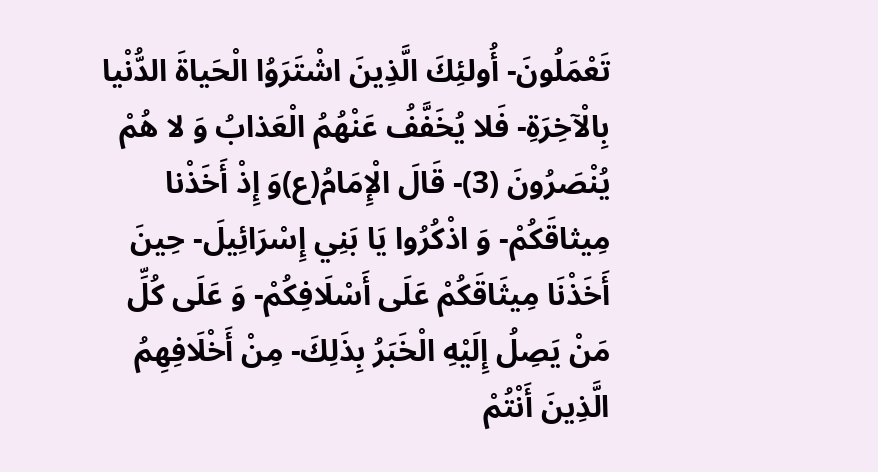تَعْمَلُونَ- أُولئِكَ الَّذِينَ اشْتَرَوُا الْحَياةَ الدُّنْيا بِالْآخِرَةِ- فَلا يُخَفَّفُ عَنْهُمُ الْعَذابُ وَ لا هُمْ يُنْصَرُونَ (3)- قَالَ الْإِمَامُ(ع)وَ إِذْ أَخَذْنا مِيثاقَكُمْ- وَ اذْكُرُوا يَا بَنِي إِسْرَائِيلَ- حِينَ أَخَذْنَا مِيثَاقَكُمْ عَلَى أَسْلَافِكُمْ- وَ عَلَى كُلِّ مَنْ يَصِلُ إِلَيْهِ الْخَبَرُ بِذَلِكَ- مِنْ أَخْلَافِهِمُ الَّذِينَ أَنْتُمْ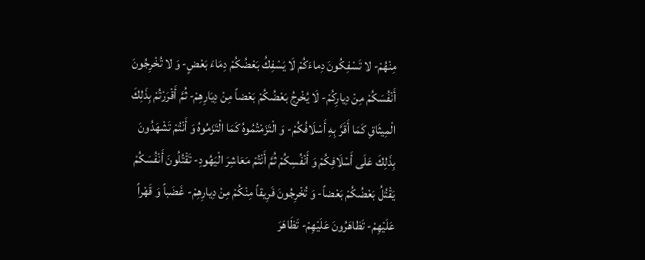مِنْهُمْ- لا تَسْفِكُونَ دِماءَكُمْ لَا يَسْفِكُ بَعْضُكُمْ دِمَاءَ بَعْضٍ- وَ لا تُخْرِجُونَ أَنْفُسَكُمْ مِنْ دِيارِكُمْ- لَا يُخْرِجُ بَعْضُكُمْ بَعْضاً مِنْ دِيَارِهِمْ- ثُمَّ أَقْرَرْتُمْ بِذَلِكَ الْمِيثَاقِ كَمَا أَقَرَّ بِهِ أَسْلَافُكُمْ- وَ الْتَزَمْتُمُوهُ كَمَا الْتَزَمُوهُ وَ أَنْتُمْ تَشْهَدُونَ بِذَلِكَ عَلَى أَسْلَافِكُمْ وَ أَنْفُسِكُمْ ثُمَّ أَنْتُمْ مَعَاشِرَ الْيَهُودِ- تَقْتُلُونَ أَنْفُسَكُمْ يَقْتُلُ بَعْضُكُمْ بَعْضاً- وَ تُخْرِجُونَ فَرِيقاً مِنْكُمْ مِنْ دِيارِهِمْ- غَضَباً وَ قَهْراً عَلَيْهِمْ- تَظاهَرُونَ عَلَيْهِمْ- تَظَاهَرَ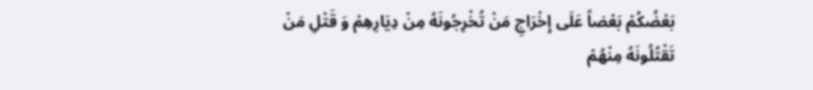بَعْضُكُمْ بَعْضاً عَلَى إِخْرَاجِ مَنْ تُخْرِجُونَهُ مِنْ دِيَارِهِمْ وَ قَتْلِ مَنْ تَقْتُلُونَهُ مِنْهُمْ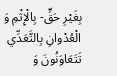بِغَيْرِ حَقٍّ- بِالْإِثْمِ وَ الْعُدْوانِ بِالتَّعَدِّي تَتَعَاوَنُونَ وَ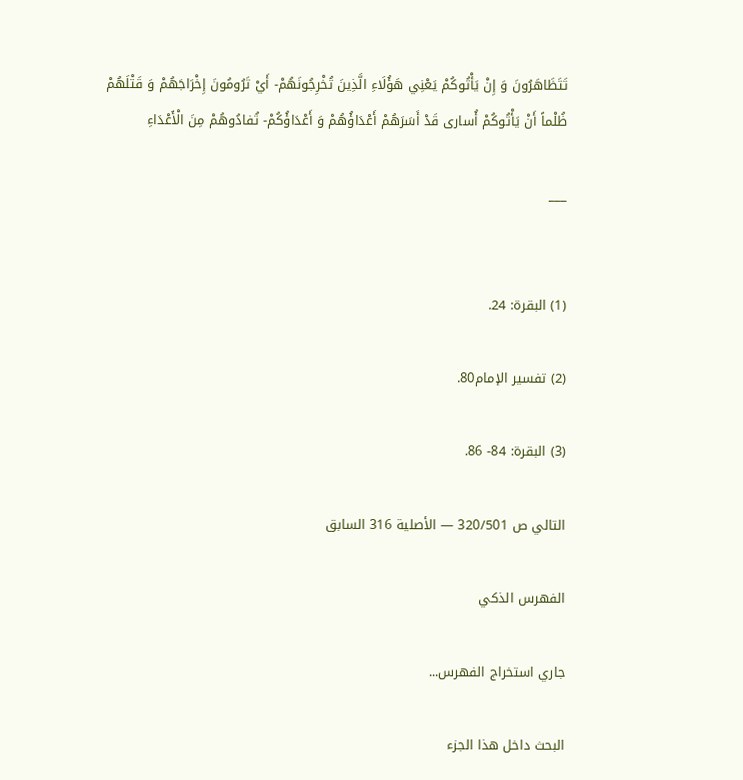تَتَظَاهَرُونَ وَ إِنْ يَأْتُوكُمْ يَعْنِي هَؤُلَاءِ الَّذِينَ تُخْرِجُونَهُمْ- أَيْ تَرُومُونَ إِخْرَاجَهُمْ وَ قَتْلَهُمْ ظُلْماً أَنْ يَأْتُوكُمْ أُسارى قَدْ أَسَرَهُمْ أَعْدَاؤُهُمْ وَ أَعْدَاؤُكُمْ- تُفادُوهُمْ مِنَ الْأَعْدَاءِ

___


(1) البقرة: 24.

(2) تفسير الإمام80.

(3) البقرة: 84- 86.

التالي ص 320/501 — الأصلية 316 السابق

الفهرس الذكي

جاري استخراج الفهرس...

البحث داخل هذا الجزء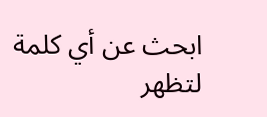ابحث عن أي كلمة لتظهر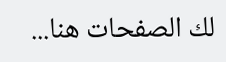لك الصفحات هنا...